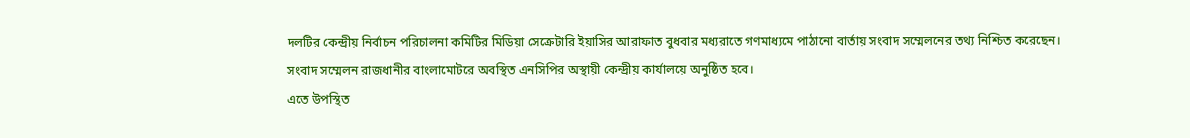দলটির কেন্দ্রীয় নির্বাচন পরিচালনা কমিটির মিডিয়া সেক্রেটারি ইয়াসির আরাফাত বুধবার মধ্যরাতে গণমাধ্যমে পাঠানো বার্তায় সংবাদ সম্মেলনের তথ্য নিশ্চিত করেছেন। সংবাদ সম্মেলন রাজধানীর বাংলামোটরে অবস্থিত এনসিপির অস্থায়ী কেন্দ্রীয় কার্যালয়ে অনুষ্ঠিত হবে।
এতে উপস্থিত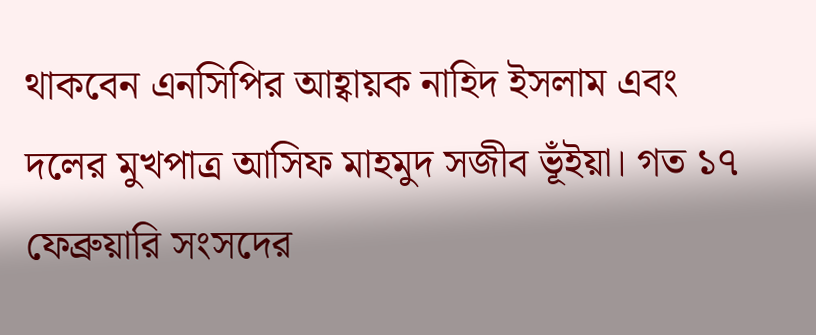থাকবেন এনসিপির আহ্বায়ক নাহিদ ইসলাম এবং দলের মুখপাত্র আসিফ মাহমুদ সজীব ভূঁইয়া। গত ১৭ ফেব্রুয়ারি সংসদের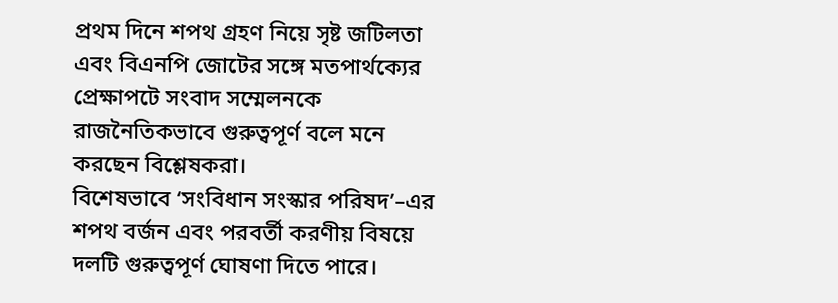প্রথম দিনে শপথ গ্রহণ নিয়ে সৃষ্ট জটিলতা এবং বিএনপি জোটের সঙ্গে মতপার্থক্যের প্রেক্ষাপটে সংবাদ সম্মেলনকে রাজনৈতিকভাবে গুরুত্বপূর্ণ বলে মনে করছেন বিশ্লেষকরা।
বিশেষভাবে ‘সংবিধান সংস্কার পরিষদ’–এর শপথ বর্জন এবং পরবর্তী করণীয় বিষয়ে দলটি গুরুত্বপূর্ণ ঘোষণা দিতে পারে।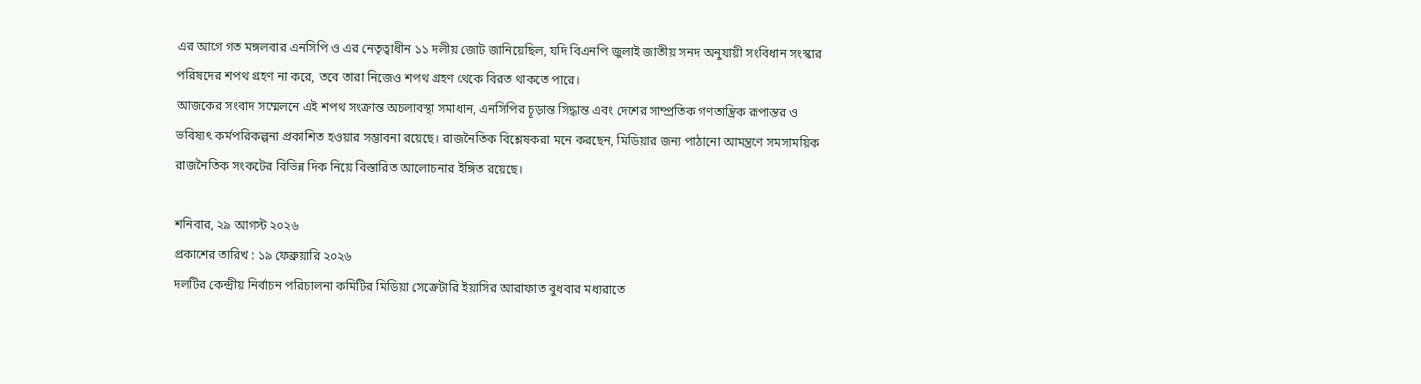এর আগে গত মঙ্গলবার এনসিপি ও এর নেতৃত্বাধীন ১১ দলীয় জোট জানিয়েছিল, যদি বিএনপি জুলাই জাতীয় সনদ অনুযায়ী সংবিধান সংস্কার পরিষদের শপথ গ্রহণ না করে, তবে তারা নিজেও শপথ গ্রহণ থেকে বিরত থাকতে পারে।
আজকের সংবাদ সম্মেলনে এই শপথ সংক্রান্ত অচলাবস্থা সমাধান, এনসিপির চূড়ান্ত সিদ্ধান্ত এবং দেশের সাম্প্রতিক গণতান্ত্রিক রূপান্তর ও ভবিষ্যৎ কর্মপরিকল্পনা প্রকাশিত হওয়ার সম্ভাবনা রয়েছে। রাজনৈতিক বিশ্লেষকরা মনে করছেন, মিডিয়ার জন্য পাঠানো আমন্ত্রণে সমসাময়িক রাজনৈতিক সংকটের বিভিন্ন দিক নিয়ে বিস্তারিত আলোচনার ইঙ্গিত রয়েছে।

শনিবার, ২৯ আগস্ট ২০২৬
প্রকাশের তারিখ : ১৯ ফেব্রুয়ারি ২০২৬
দলটির কেন্দ্রীয় নির্বাচন পরিচালনা কমিটির মিডিয়া সেক্রেটারি ইয়াসির আরাফাত বুধবার মধ্যরাতে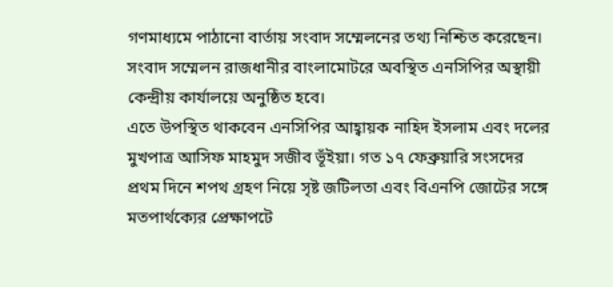গণমাধ্যমে পাঠানো বার্তায় সংবাদ সম্মেলনের তথ্য নিশ্চিত করেছেন। সংবাদ সম্মেলন রাজধানীর বাংলামোটরে অবস্থিত এনসিপির অস্থায়ী কেন্দ্রীয় কার্যালয়ে অনুষ্ঠিত হবে।
এতে উপস্থিত থাকবেন এনসিপির আহ্বায়ক নাহিদ ইসলাম এবং দলের মুখপাত্র আসিফ মাহমুদ সজীব ভূঁইয়া। গত ১৭ ফেব্রুয়ারি সংসদের প্রথম দিনে শপথ গ্রহণ নিয়ে সৃষ্ট জটিলতা এবং বিএনপি জোটের সঙ্গে মতপার্থক্যের প্রেক্ষাপটে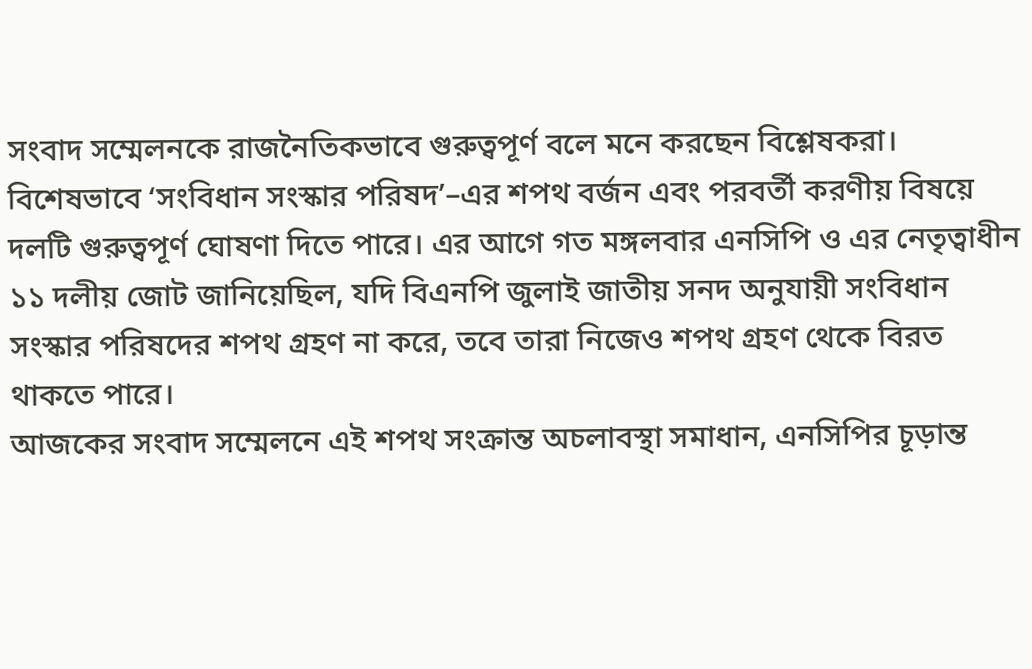সংবাদ সম্মেলনকে রাজনৈতিকভাবে গুরুত্বপূর্ণ বলে মনে করছেন বিশ্লেষকরা।
বিশেষভাবে ‘সংবিধান সংস্কার পরিষদ’–এর শপথ বর্জন এবং পরবর্তী করণীয় বিষয়ে দলটি গুরুত্বপূর্ণ ঘোষণা দিতে পারে। এর আগে গত মঙ্গলবার এনসিপি ও এর নেতৃত্বাধীন ১১ দলীয় জোট জানিয়েছিল, যদি বিএনপি জুলাই জাতীয় সনদ অনুযায়ী সংবিধান সংস্কার পরিষদের শপথ গ্রহণ না করে, তবে তারা নিজেও শপথ গ্রহণ থেকে বিরত থাকতে পারে।
আজকের সংবাদ সম্মেলনে এই শপথ সংক্রান্ত অচলাবস্থা সমাধান, এনসিপির চূড়ান্ত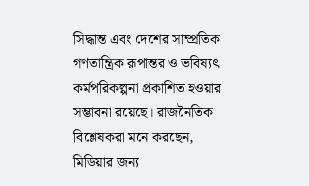সিদ্ধান্ত এবং দেশের সাম্প্রতিক গণতান্ত্রিক রূপান্তর ও ভবিষ্যৎ কর্মপরিকল্পনা প্রকাশিত হওয়ার সম্ভাবনা রয়েছে। রাজনৈতিক বিশ্লেষকরা মনে করছেন, মিডিয়ার জন্য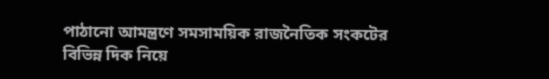পাঠানো আমন্ত্রণে সমসাময়িক রাজনৈতিক সংকটের বিভিন্ন দিক নিয়ে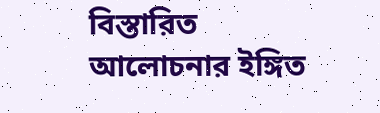বিস্তারিত আলোচনার ইঙ্গিত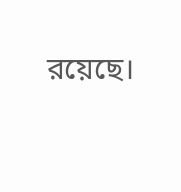রয়েছে।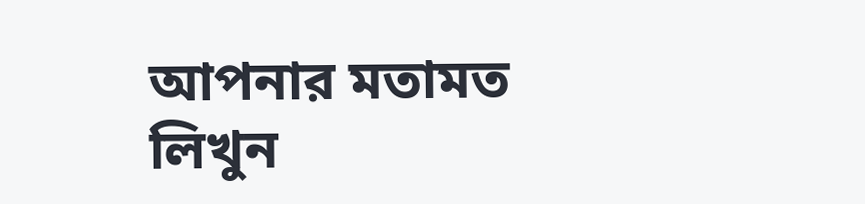আপনার মতামত লিখুন